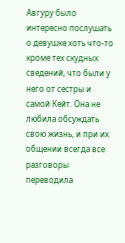Авгуру было интересно послушать о девушке хоть что-то кроме тех скудных сведений, что были у него от сестры и самой Кейт. Она не любила обсуждать свою жизнь, и при их общении всегда все разговоры переводила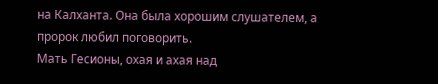на Калханта. Она была хорошим слушателем, а пророк любил поговорить.
Мать Гесионы, охая и ахая над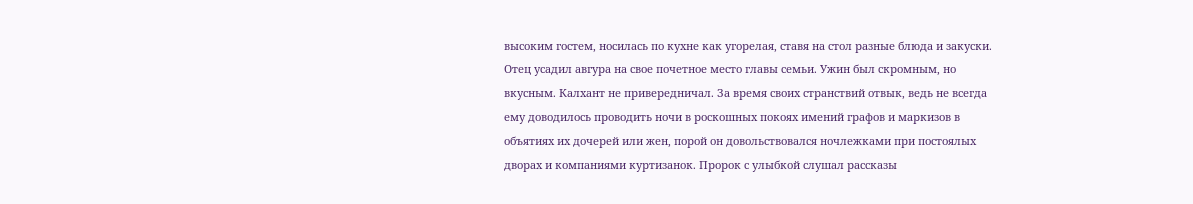высоким гостем, носилась по кухне как угорелая, ставя на стол разные блюда и закуски. Отец усадил авгура на свое почетное место главы семьи. Ужин был скромным, но вкусным. Калхант не привередничал. За время своих странствий отвык, ведь не всегда ему доводилось проводить ночи в роскошных покоях имений графов и маркизов в объятиях их дочерей или жен, порой он довольствовался ночлежками при постоялых дворах и компаниями куртизанок. Пророк с улыбкой слушал рассказы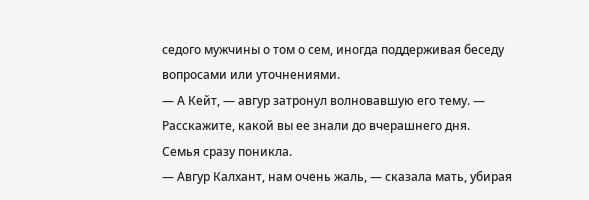седого мужчины о том о сем, иногда поддерживая беседу вопросами или уточнениями.
— А Кейт, — авгур затронул волновавшую его тему. — Расскажите, какой вы ее знали до вчерашнего дня.
Семья сразу поникла.
— Авгур Калхант, нам очень жаль, — сказала мать, убирая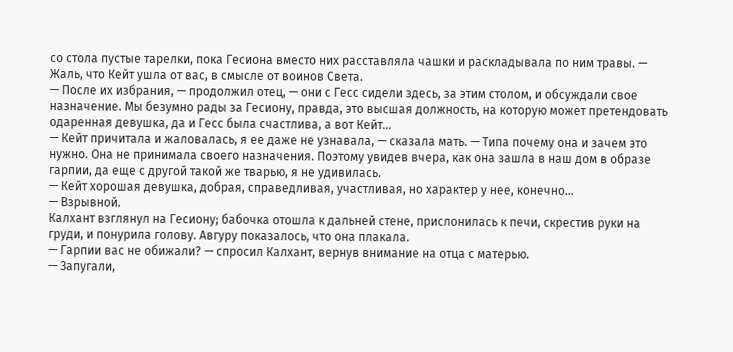со стола пустые тарелки, пока Гесиона вместо них расставляла чашки и раскладывала по ним травы. — Жаль, что Кейт ушла от вас, в смысле от воинов Света.
— После их избрания, — продолжил отец, — они с Гесс сидели здесь, за этим столом, и обсуждали свое назначение. Мы безумно рады за Гесиону, правда, это высшая должность, на которую может претендовать одаренная девушка, да и Гесс была счастлива, а вот Кейт…
— Кейт причитала и жаловалась, я ее даже не узнавала, — сказала мать. — Типа почему она и зачем это нужно. Она не принимала своего назначения. Поэтому увидев вчера, как она зашла в наш дом в образе гарпии, да еще с другой такой же тварью, я не удивилась.
— Кейт хорошая девушка, добрая, справедливая, участливая, но характер у нее, конечно…
— Взрывной.
Калхант взглянул на Гесиону; бабочка отошла к дальней стене, прислонилась к печи, скрестив руки на груди, и понурила голову. Авгуру показалось, что она плакала.
— Гарпии вас не обижали? — спросил Калхант, вернув внимание на отца с матерью.
— Запугали,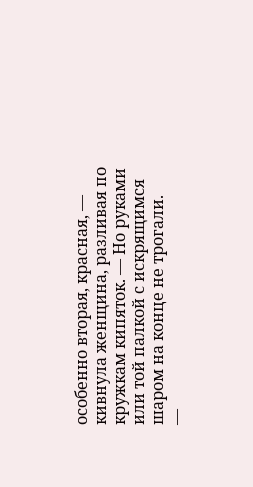особенно вторая, красная, — кивнула женщина, разливая по кружкам кипяток. — Но руками или той палкой с искрящимся шаром на конце не трогали.
—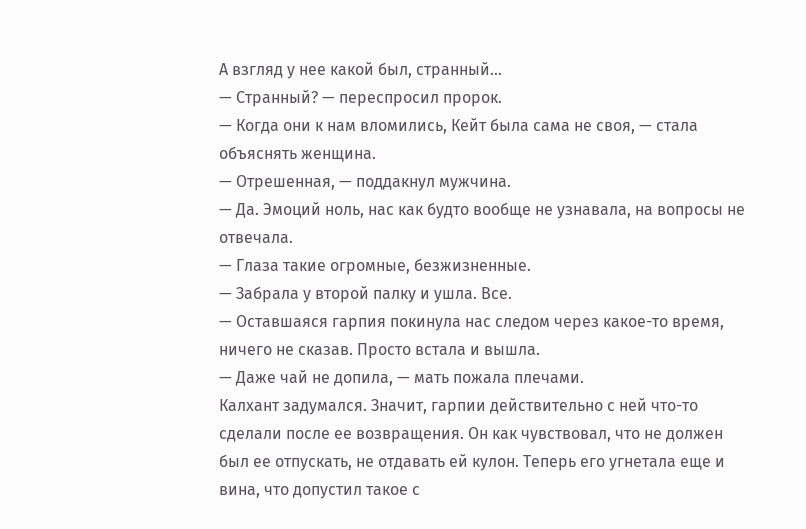А взгляд у нее какой был, странный…
— Странный? — переспросил пророк.
— Когда они к нам вломились, Кейт была сама не своя, — стала объяснять женщина.
— Отрешенная, — поддакнул мужчина.
— Да. Эмоций ноль, нас как будто вообще не узнавала, на вопросы не отвечала.
— Глаза такие огромные, безжизненные.
— Забрала у второй палку и ушла. Все.
— Оставшаяся гарпия покинула нас следом через какое-то время, ничего не сказав. Просто встала и вышла.
— Даже чай не допила, — мать пожала плечами.
Калхант задумался. Значит, гарпии действительно с ней что-то сделали после ее возвращения. Он как чувствовал, что не должен был ее отпускать, не отдавать ей кулон. Теперь его угнетала еще и вина, что допустил такое с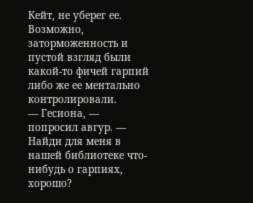Кейт, не уберег ее. Возможно, заторможенность и пустой взгляд были какой-то фичей гарпий либо же ее ментально контролировали.
— Гесиона, — попросил авгур. — Найди для меня в нашей библиотеке что-нибудь о гарпиях, хорошо?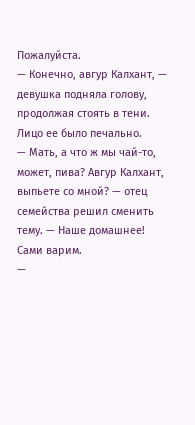Пожалуйста.
— Конечно, авгур Калхант, — девушка подняла голову, продолжая стоять в тени. Лицо ее было печально.
— Мать, а что ж мы чай-то, может, пива? Авгур Калхант, выпьете со мной? — отец семейства решил сменить тему. — Наше домашнее! Сами варим.
—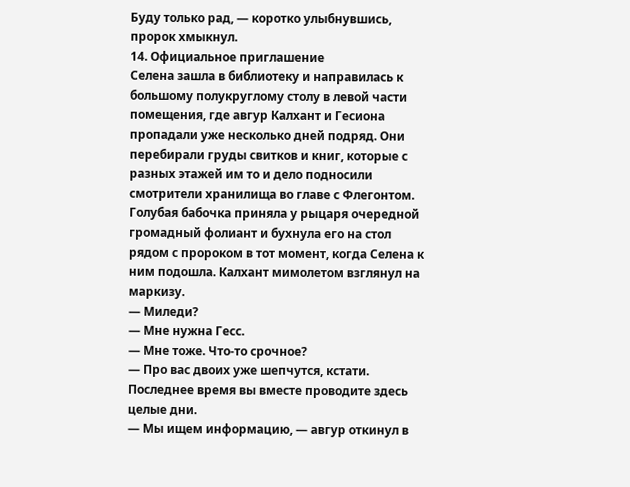Буду только рад, — коротко улыбнувшись, пророк хмыкнул.
14. Официальное приглашение
Селена зашла в библиотеку и направилась к большому полукруглому столу в левой части помещения, где авгур Калхант и Гесиона пропадали уже несколько дней подряд. Они перебирали груды свитков и книг, которые с разных этажей им то и дело подносили смотрители хранилища во главе с Флегонтом. Голубая бабочка приняла у рыцаря очередной громадный фолиант и бухнула его на стол рядом с пророком в тот момент, когда Селена к ним подошла. Калхант мимолетом взглянул на маркизу.
— Миледи?
— Мне нужна Гесс.
— Мне тоже. Что-то срочное?
— Про вас двоих уже шепчутся, кстати. Последнее время вы вместе проводите здесь целые дни.
— Мы ищем информацию, — авгур откинул в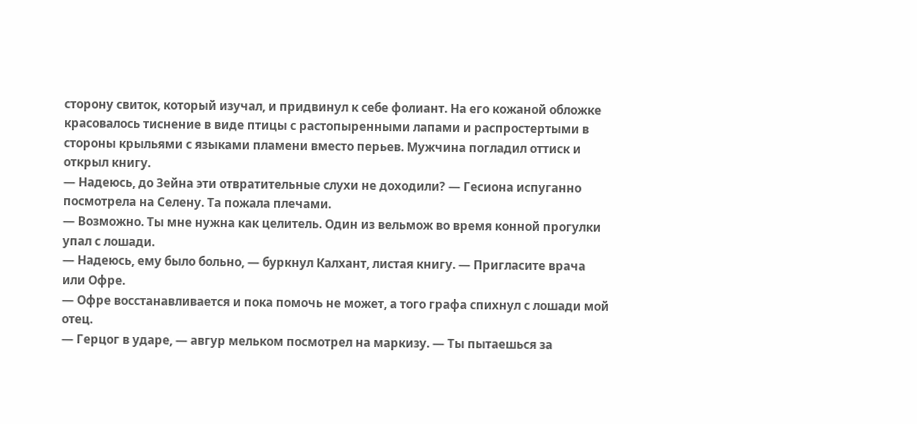сторону свиток, который изучал, и придвинул к себе фолиант. На его кожаной обложке красовалось тиснение в виде птицы с растопыренными лапами и распростертыми в стороны крыльями с языками пламени вместо перьев. Мужчина погладил оттиск и открыл книгу.
— Надеюсь, до Зейна эти отвратительные слухи не доходили? — Гесиона испуганно посмотрела на Селену. Та пожала плечами.
— Возможно. Ты мне нужна как целитель. Один из вельмож во время конной прогулки упал с лошади.
— Надеюсь, ему было больно, — буркнул Калхант, листая книгу. — Пригласите врача или Офре.
— Офре восстанавливается и пока помочь не может, а того графа спихнул с лошади мой отец.
— Герцог в ударе, — авгур мельком посмотрел на маркизу. — Ты пытаешься за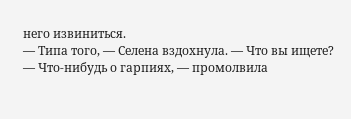него извиниться.
— Типа того, — Селена вздохнула. — Что вы ищете?
— Что-нибудь о гарпиях, — промолвила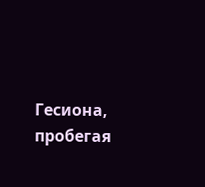Гесиона, пробегая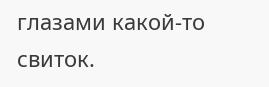глазами какой-то свиток.